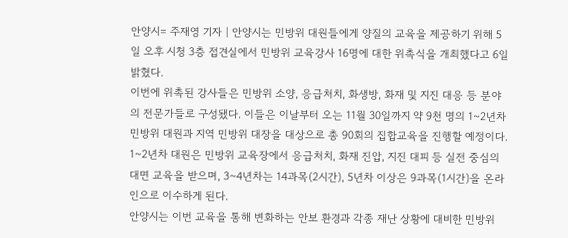안양시= 주재영 기자 | 안양시는 민방위 대원들에게 양질의 교육을 제공하기 위해 5일 오후 시청 3층 접견실에서 민방위 교육강사 16명에 대한 위촉식을 개최했다고 6일 밝혔다.
이번에 위촉된 강사들은 민방위 소양, 응급처치, 화생방, 화재 및 지진 대응 등 분야의 전문가들로 구성됐다. 이들은 이날부터 오는 11월 30일까지 약 9천 명의 1~2년차 민방위 대원과 지역 민방위 대장을 대상으로 총 90회의 집합교육을 진행할 예정이다.
1~2년차 대원은 민방위 교육장에서 응급처치, 화재 진압, 지진 대피 등 실전 중심의 대면 교육을 받으며, 3~4년차는 14과목(2시간), 5년차 이상은 9과목(1시간)을 온라인으로 이수하게 된다.
안양시는 이번 교육을 통해 변화하는 안보 환경과 각종 재난 상황에 대비한 민방위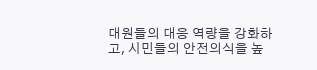대원들의 대응 역량을 강화하고, 시민들의 안전의식을 높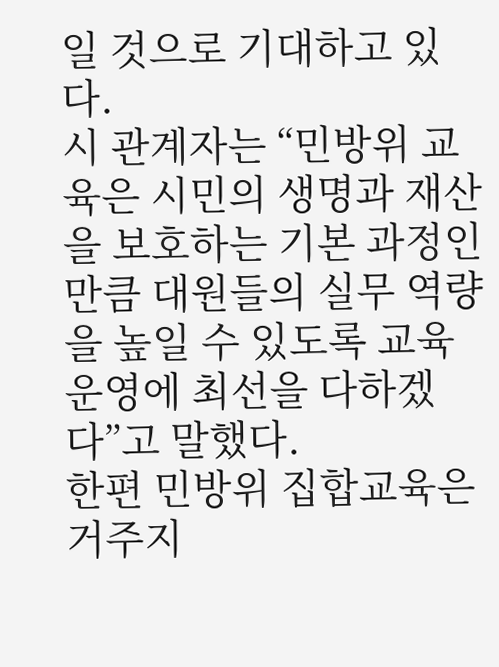일 것으로 기대하고 있다.
시 관계자는 “민방위 교육은 시민의 생명과 재산을 보호하는 기본 과정인 만큼 대원들의 실무 역량을 높일 수 있도록 교육 운영에 최선을 다하겠다”고 말했다.
한편 민방위 집합교육은 거주지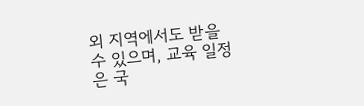외 지역에서도 받을 수 있으며, 교육 일정은 국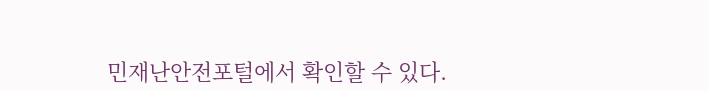민재난안전포털에서 확인할 수 있다.